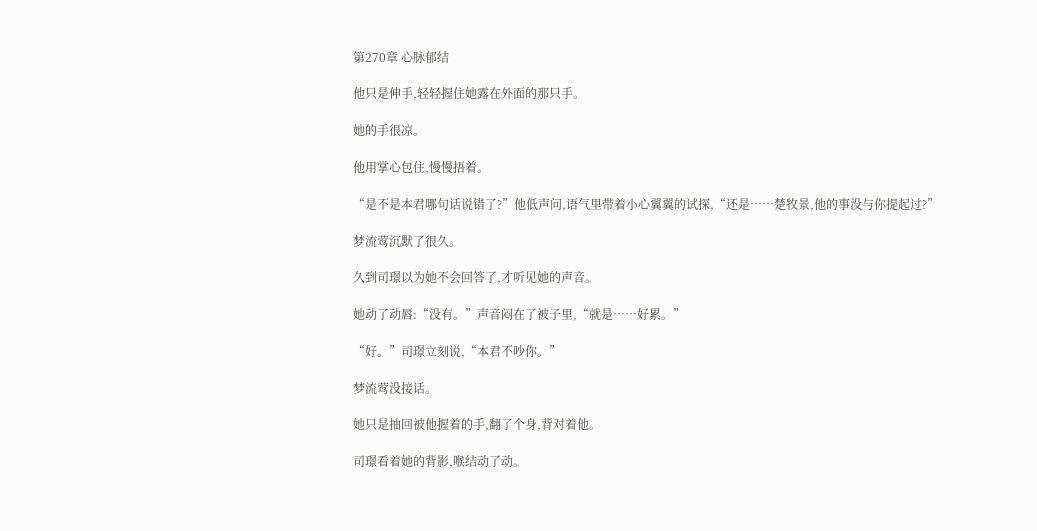第270章 心脉郁结

他只是伸手,轻轻握住她露在外面的那只手。

她的手很凉。

他用掌心包住,慢慢捂着。

“是不是本君哪句话说错了?”他低声问,语气里带着小心翼翼的试探,“还是……楚牧景,他的事没与你提起过?”

梦流莺沉默了很久。

久到司璟以为她不会回答了,才听见她的声音。

她动了动唇:“没有。”声音闷在了被子里,“就是……好累。”

“好。”司璟立刻说,“本君不吵你。”

梦流莺没接话。

她只是抽回被他握着的手,翻了个身,背对着他。

司璟看着她的背影,喉结动了动。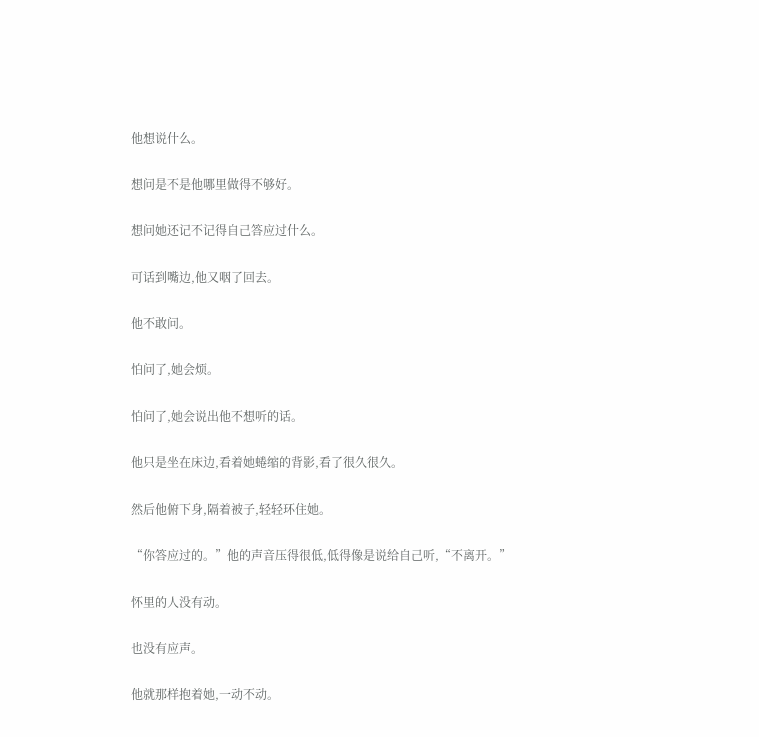他想说什么。

想问是不是他哪里做得不够好。

想问她还记不记得自己答应过什么。

可话到嘴边,他又咽了回去。

他不敢问。

怕问了,她会烦。

怕问了,她会说出他不想听的话。

他只是坐在床边,看着她蜷缩的背影,看了很久很久。

然后他俯下身,隔着被子,轻轻环住她。

“你答应过的。”他的声音压得很低,低得像是说给自己听,“不离开。”

怀里的人没有动。

也没有应声。

他就那样抱着她,一动不动。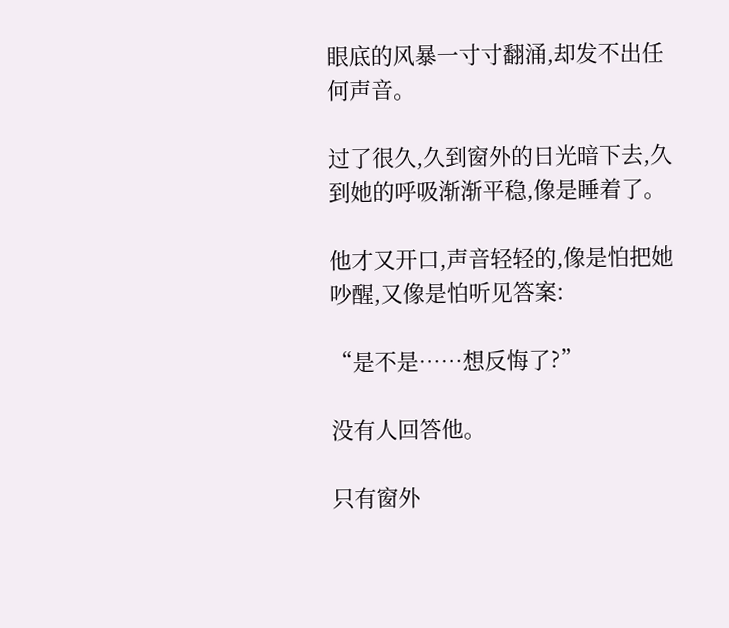眼底的风暴一寸寸翻涌,却发不出任何声音。

过了很久,久到窗外的日光暗下去,久到她的呼吸渐渐平稳,像是睡着了。

他才又开口,声音轻轻的,像是怕把她吵醒,又像是怕听见答案:

“是不是……想反悔了?”

没有人回答他。

只有窗外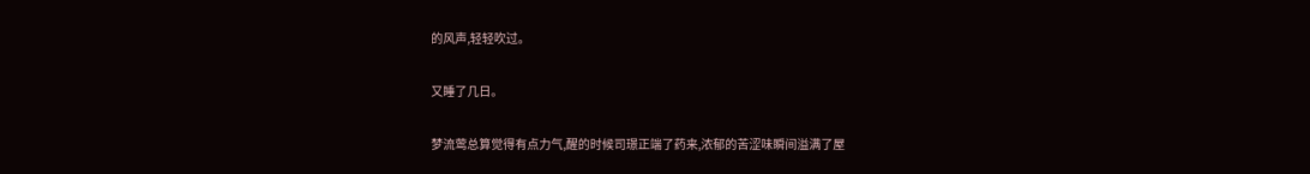的风声,轻轻吹过。

又睡了几日。

梦流莺总算觉得有点力气,醒的时候司璟正端了药来,浓郁的苦涩味瞬间溢满了屋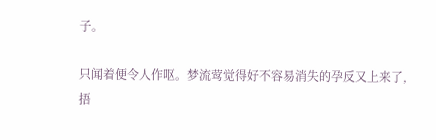子。

只闻着便令人作呕。梦流莺觉得好不容易消失的孕反又上来了,捂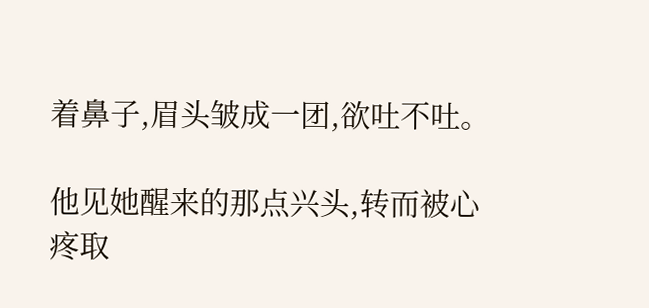着鼻子,眉头皱成一团,欲吐不吐。

他见她醒来的那点兴头,转而被心疼取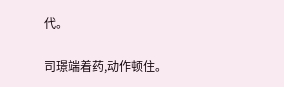代。

司璟端着药,动作顿住。